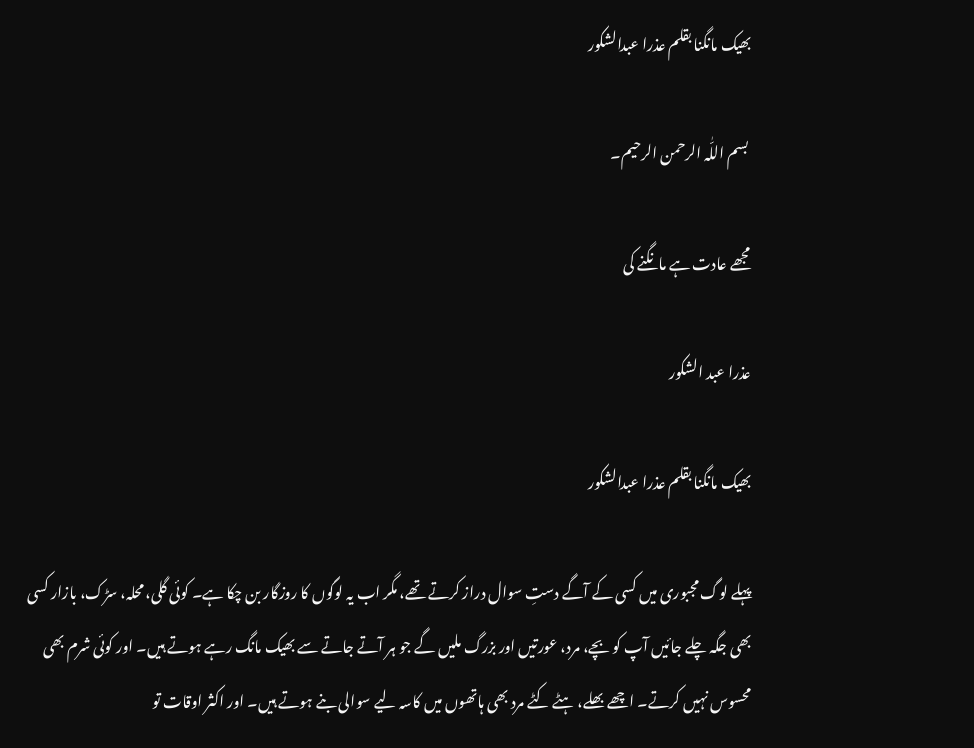بھیک مانگنا بقلم عذرا عبدالشکور

 بسم اللّٰہ الرحمن الرحیم۔

مجھے عادت ہے مانگنے کی

عذرا عبد الشکور

بھیک مانگنا بقلم عذرا عبدالشکور

پہلے لوگ مجبوری میں کسی کے آگے دستِ سوال دراز کرتے تھے، مگر اب یہ لوگوں کا روزگار بن چکا ہے۔ کوئی گلی، محلہ، سڑک، بازار کسی بھی جگہ چلے جائیں آپ کو بچے، مرد، عورتیں اور بزرگ ملیں گے جو ہر آتے جاتے سے بھیک مانگ رہے ہوتے ہیں۔ اور کوئی شرم بھی محسوس نہیں کرتے۔ اچھے بھلے، ہٹے کٹے مرد بھی ہاتھوں میں کاسہ لیے سوالی بنے ہوتے ہیں۔ اور اکثر اوقات تو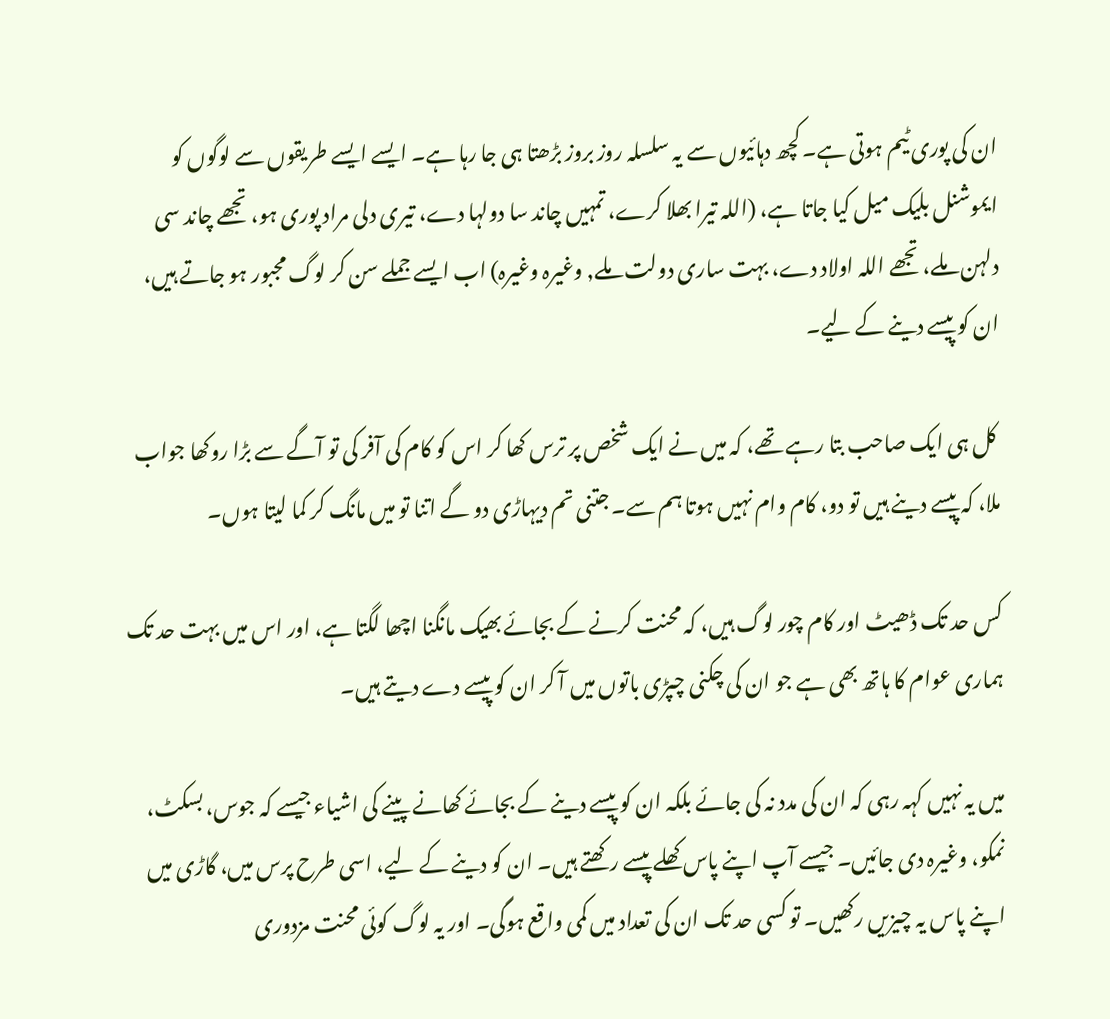ان کی پوری ٹیم ہوتی ہے۔ کچھ دہائیوں سے یہ سلسلہ روز بروز بڑھتا ہی جا رہا ہے۔ ایسے ایسے طریقوں سے لوگوں کو ایموشنل بلیک میل کیا جاتا ہے، (اللہ تیرا بھلا کرے، تمہیں چاند سا دولہا دے، تیری دلی مراد پوری ہو، تجھے چاند سی دلہن ملے، تجھے اللہ اولاد دے، بہت ساری دولت ملے, وغیرہ وغیرہ) اب ایسے جملے سن کر لوگ مجبور ہو جاتے ہیں، ان کو پیسے دینے کے لیے۔

 کل ہی ایک صاحب بتا رہے تھے، کہ میں نے ایک شخص پر ترس کھا کر اس کو کام کی آفر کی تو آگے سے بڑا روکھا جواب ملا، کہ پیسے دینے ہیں تو دو، کام وام نہیں ہوتا ہم سے۔ جتنی تم دیہاڑی دو گے اتنا تو میں مانگ کر کما لیتا ہوں۔

کس حد تک ڈھیٹ اور کام چور لوگ ہیں، کہ محنت کرنے کے بجائے بھیک مانگنا اچھا لگتا ہے، اور اس میں بہت حد تک ہماری عوام کا ہاتھ بھی ہے جو ان کی چکنی چپڑی باتوں میں آ کر ان کو پیسے دے دیتے ہیں۔

میں یہ نہیں کہہ رہی کہ ان کی مدد نہ کی جائے بلکہ ان کو پیسے دینے کے بجائے کھانے پینے کی اشیاء جیسے کہ جوس، بسکٹ، نمکو، وغیرہ دی جائیں۔ جیسے آپ اپنے پاس کھلے پیسے رکھتے ہیں۔ ان کو دینے کے لیے، اسی طرح پرس میں، گاڑی میں اپنے پاس یہ چیزیں رکھیں۔ تو کسی حد تک ان کی تعداد میں کمی واقع ہوگی۔ اور یہ لوگ کوئی محنت مزدوری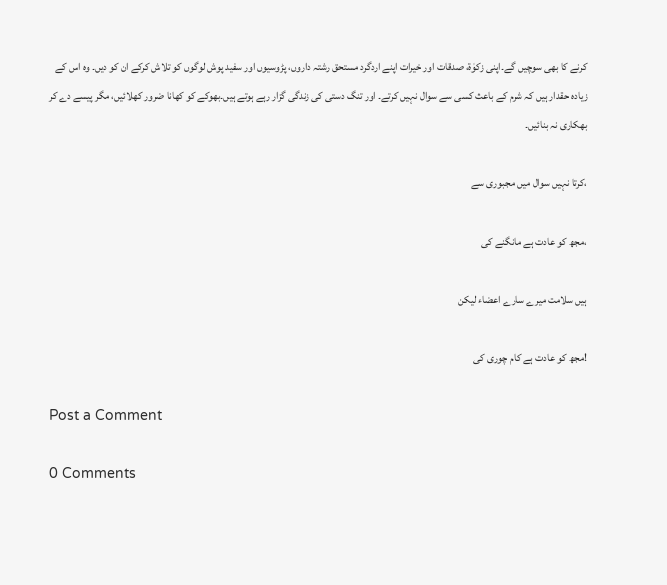کرنے کا بھی سوچیں گے۔اپنی زکوٰۃ، صدقات اور خیرات اپنے اردگرد مستحق رشتہ داروں، پڑوسیوں اور سفید پوش لوگوں کو تلاش کرکے ان کو دیں۔ وہ اس کے زیادہ حقدار ہیں کہ شرم کے باعث کسی سے سوال نہیں کرتے۔ اور تنگ دستی کی زندگی گزار رہے ہوتے ہیں۔بھوکے کو کھانا ضرور کھلائیں، مگر پیسے دے کر بھکاری نہ بنائیں۔

،کرتا نہیں سوال میں مجبوری سے

،مجھ کو عادت ہے مانگنے کی

ہیں سلامت میرے سارے اعضاء لیکن

!مجھ کو عادت ہے کام چوری کی

Post a Comment

0 Comments